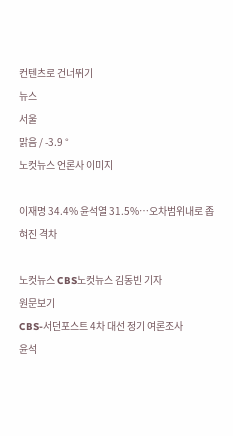컨텐츠로 건너뛰기
뉴스
서울
맑음 / -3.9 °
노컷뉴스 언론사 이미지

이재명 34.4% 윤석열 31.5%…오차범위내로 좁혀진 격차

노컷뉴스 CBS노컷뉴스 김동빈 기자
원문보기
CBS-서던포스트 4차 대선 정기 여론조사
윤석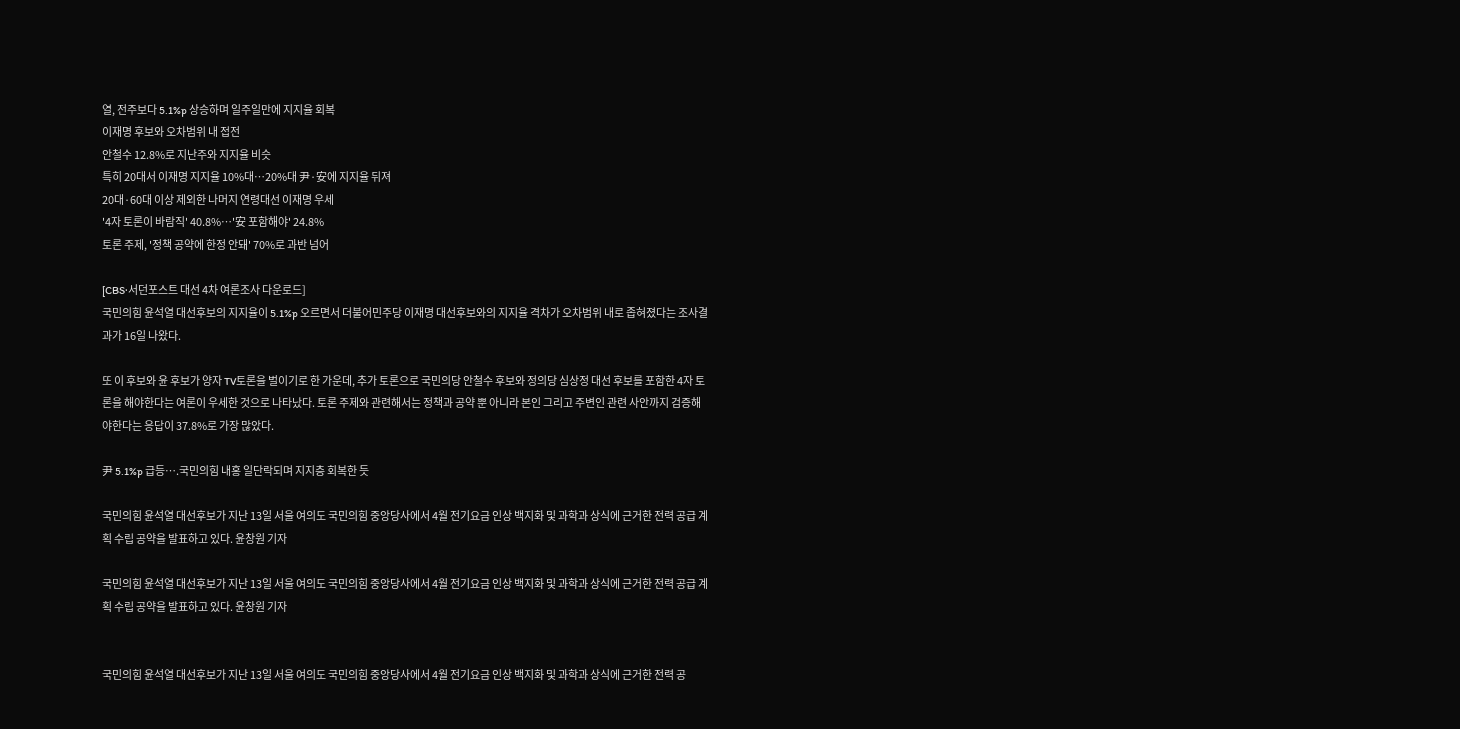열, 전주보다 5.1%p 상승하며 일주일만에 지지율 회복
이재명 후보와 오차범위 내 접전
안철수 12.8%로 지난주와 지지율 비슷
특히 20대서 이재명 지지율 10%대…20%대 尹·安에 지지율 뒤져
20대·60대 이상 제외한 나머지 연령대선 이재명 우세
'4자 토론이 바람직' 40.8%…'安 포함해야' 24.8%
토론 주제, '정책 공약에 한정 안돼' 70%로 과반 넘어

[CBS·서던포스트 대선 4차 여론조사 다운로드]
국민의힘 윤석열 대선후보의 지지율이 5.1%p 오르면서 더불어민주당 이재명 대선후보와의 지지율 격차가 오차범위 내로 좁혀졌다는 조사결과가 16일 나왔다.

또 이 후보와 윤 후보가 양자 TV토론을 벌이기로 한 가운데, 추가 토론으로 국민의당 안철수 후보와 정의당 심상정 대선 후보를 포함한 4자 토론을 해야한다는 여론이 우세한 것으로 나타났다. 토론 주제와 관련해서는 정책과 공약 뿐 아니라 본인 그리고 주변인 관련 사안까지 검증해야한다는 응답이 37.8%로 가장 많았다.

尹 5.1%p 급등….국민의힘 내홍 일단락되며 지지층 회복한 듯

국민의힘 윤석열 대선후보가 지난 13일 서울 여의도 국민의힘 중앙당사에서 4월 전기요금 인상 백지화 및 과학과 상식에 근거한 전력 공급 계획 수립 공약을 발표하고 있다. 윤창원 기자

국민의힘 윤석열 대선후보가 지난 13일 서울 여의도 국민의힘 중앙당사에서 4월 전기요금 인상 백지화 및 과학과 상식에 근거한 전력 공급 계획 수립 공약을 발표하고 있다. 윤창원 기자


국민의힘 윤석열 대선후보가 지난 13일 서울 여의도 국민의힘 중앙당사에서 4월 전기요금 인상 백지화 및 과학과 상식에 근거한 전력 공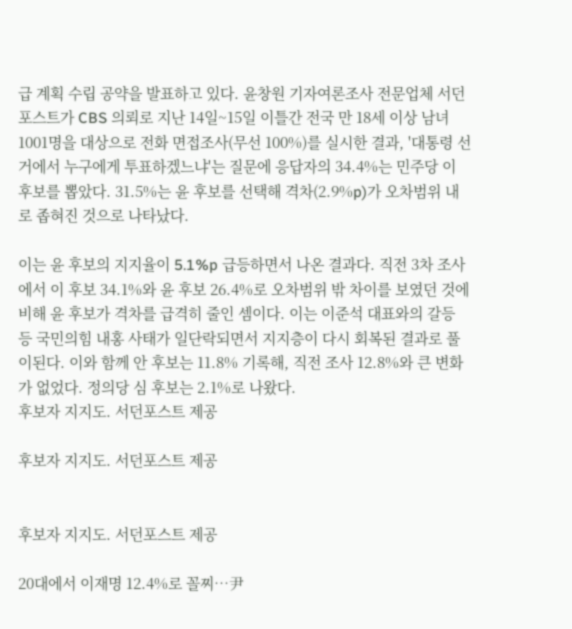급 계획 수립 공약을 발표하고 있다. 윤창원 기자여론조사 전문업체 서던포스트가 CBS 의뢰로 지난 14일~15일 이틀간 전국 만 18세 이상 남녀 1001명을 대상으로 전화 면접조사(무선 100%)를 실시한 결과, '대통령 선거에서 누구에게 투표하겠느냐'는 질문에 응답자의 34.4%는 민주당 이 후보를 뽑았다. 31.5%는 윤 후보를 선택해 격차(2.9%p)가 오차범위 내로 좁혀진 것으로 나타났다.

이는 윤 후보의 지지율이 5.1%p 급등하면서 나온 결과다. 직전 3차 조사에서 이 후보 34.1%와 윤 후보 26.4%로 오차범위 밖 차이를 보였던 것에 비해 윤 후보가 격차를 급격히 줄인 셈이다. 이는 이준석 대표와의 갈등 등 국민의힘 내홍 사태가 일단락되면서 지지층이 다시 회복된 결과로 풀이된다. 이와 함께 안 후보는 11.8% 기록해, 직전 조사 12.8%와 큰 변화가 없었다. 정의당 심 후보는 2.1%로 나왔다.
후보자 지지도. 서던포스트 제공

후보자 지지도. 서던포스트 제공


후보자 지지도. 서던포스트 제공

20대에서 이재명 12.4%로 꼴찌…尹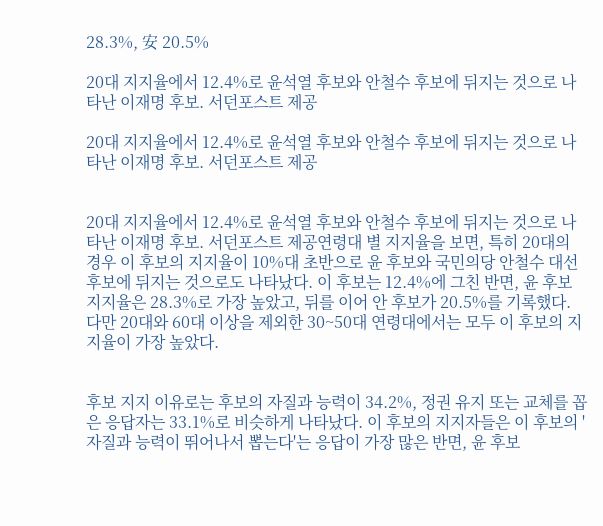28.3%, 安 20.5%

20대 지지율에서 12.4%로 윤석열 후보와 안철수 후보에 뒤지는 것으로 나타난 이재명 후보. 서던포스트 제공

20대 지지율에서 12.4%로 윤석열 후보와 안철수 후보에 뒤지는 것으로 나타난 이재명 후보. 서던포스트 제공


20대 지지율에서 12.4%로 윤석열 후보와 안철수 후보에 뒤지는 것으로 나타난 이재명 후보. 서던포스트 제공연령대 별 지지율을 보면, 특히 20대의 경우 이 후보의 지지율이 10%대 초반으로 윤 후보와 국민의당 안철수 대선후보에 뒤지는 것으로도 나타났다. 이 후보는 12.4%에 그친 반면, 윤 후보 지지율은 28.3%로 가장 높았고, 뒤를 이어 안 후보가 20.5%를 기록했다. 다만 20대와 60대 이상을 제외한 30~50대 연령대에서는 모두 이 후보의 지지율이 가장 높았다.


후보 지지 이유로는 후보의 자질과 능력이 34.2%, 정권 유지 또는 교체를 꼽은 응답자는 33.1%로 비슷하게 나타났다. 이 후보의 지지자들은 이 후보의 '자질과 능력이 뛰어나서 뽑는다'는 응답이 가장 많은 반면, 윤 후보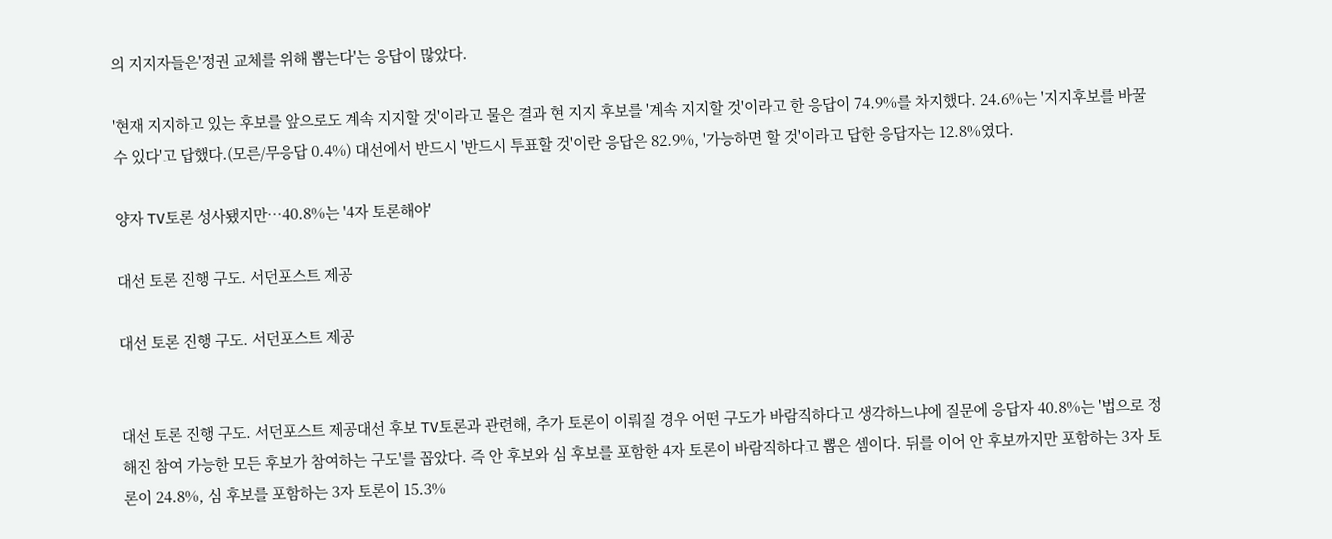의 지지자들은'정권 교체를 위해 뽑는다'는 응답이 많았다.

'현재 지지하고 있는 후보를 앞으로도 계속 지지할 것'이라고 물은 결과 현 지지 후보를 '계속 지지할 것'이라고 한 응답이 74.9%를 차지했다. 24.6%는 '지지후보를 바꿀 수 있다'고 답했다.(모른/무응답 0.4%) 대선에서 반드시 '반드시 투표할 것'이란 응답은 82.9%, '가능하면 할 것'이라고 답한 응답자는 12.8%였다.

양자 TV토론 성사됐지만…40.8%는 '4자 토론해야'

대선 토론 진행 구도. 서던포스트 제공

대선 토론 진행 구도. 서던포스트 제공


대선 토론 진행 구도. 서던포스트 제공대선 후보 TV토론과 관련해, 추가 토론이 이뤄질 경우 어떤 구도가 바람직하다고 생각하느냐에 질문에 응답자 40.8%는 '법으로 정해진 참여 가능한 모든 후보가 참여하는 구도'를 꼽았다. 즉 안 후보와 심 후보를 포함한 4자 토론이 바람직하다고 뽑은 셈이다. 뒤를 이어 안 후보까지만 포함하는 3자 토론이 24.8%, 심 후보를 포함하는 3자 토론이 15.3%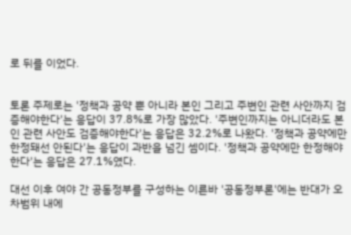로 뒤를 이었다.


토론 주제로는 '정책과 공약 뿐 아니라 본인 그리고 주변인 관련 사안까지 검증해야한다'는 응답이 37.8%로 가장 많았다. '주변인까지는 아니더라도 본인 관련 사안도 검증해야한다'는 응답은 32.2%로 나왔다. '정책과 공약에만 한정돼선 안된다'는 응답이 과반을 넘긴 셈이다. '정책과 공약에만 한정해야한다'는 응답은 27.1%였다.

대선 이후 여야 간 공동정부를 구성하는 이른바 '공동정부론'에는 반대가 오차범위 내에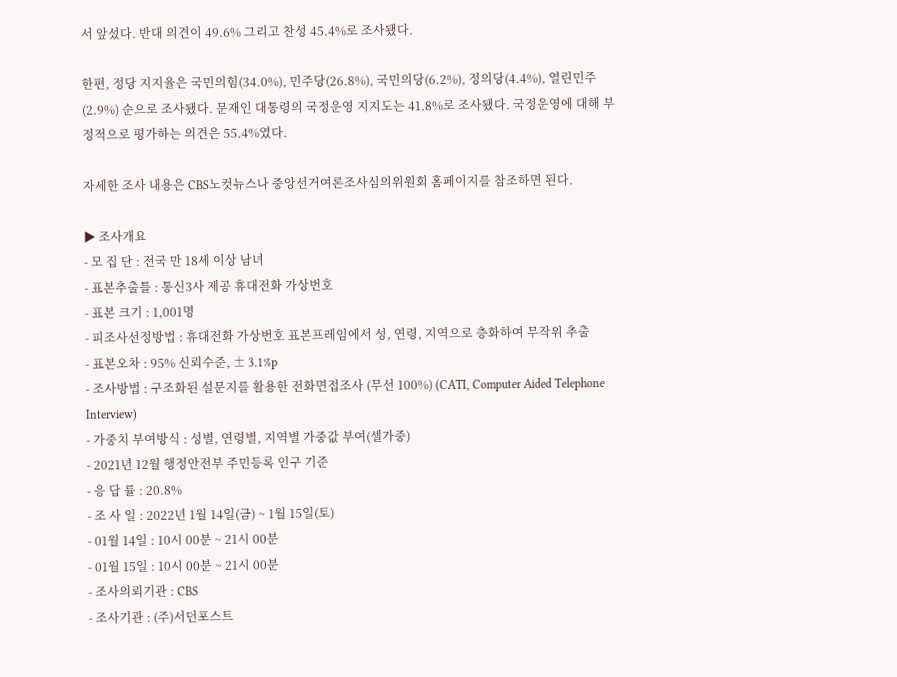서 앞섰다. 반대 의견이 49.6% 그리고 찬성 45.4%로 조사됐다.

한편, 정당 지지율은 국민의힘(34.0%), 민주당(26.8%), 국민의당(6.2%), 정의당(4.4%), 열린민주(2.9%) 순으로 조사됐다. 문재인 대통령의 국정운영 지지도는 41.8%로 조사됐다. 국정운영에 대해 부정적으로 평가하는 의견은 55.4%였다.

자세한 조사 내용은 CBS노컷뉴스나 중앙선거여론조사심의위원회 홈페이지를 참조하면 된다.

▶ 조사개요
- 모 집 단 : 전국 만 18세 이상 남녀
- 표본추출틀 : 통신3사 제공 휴대전화 가상번호
- 표본 크기 : 1,001명
- 피조사선정방법 : 휴대전화 가상번호 표본프레임에서 성, 연령, 지역으로 층화하여 무작위 추출
- 표본오차 : 95% 신뢰수준, ± 3.1%p
- 조사방법 : 구조화된 설문지를 활용한 전화면접조사 (무선 100%) (CATI, Computer Aided Telephone Interview)
- 가중치 부여방식 : 성별, 연령별, 지역별 가중값 부여(셀가중)
- 2021년 12월 행정안전부 주민등록 인구 기준
- 응 답 률 : 20.8%
- 조 사 일 : 2022년 1월 14일(금) ~ 1월 15일(토)
- 01월 14일 : 10시 00분 ~ 21시 00분
- 01월 15일 : 10시 00분 ~ 21시 00분
- 조사의뢰기관 : CBS
- 조사기관 : (주)서던포스트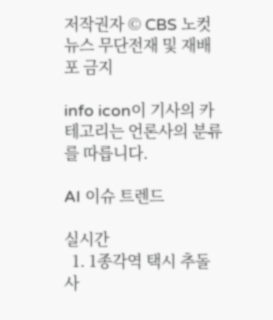저작권자 © CBS 노컷뉴스 무단전재 및 재배포 금지

info icon이 기사의 카테고리는 언론사의 분류를 따릅니다.

AI 이슈 트렌드

실시간
  1. 1종각역 택시 추돌사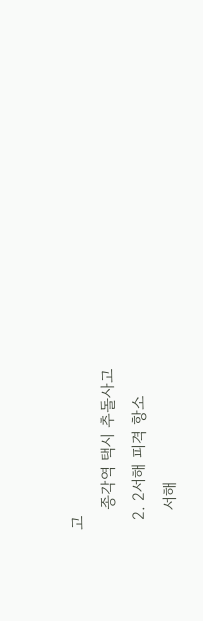고
    종각역 택시 추돌사고
  2. 2서해 피격 항소
    서해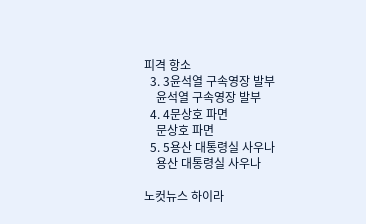피격 항소
  3. 3윤석열 구속영장 발부
    윤석열 구속영장 발부
  4. 4문상호 파면
    문상호 파면
  5. 5용산 대통령실 사우나
    용산 대통령실 사우나

노컷뉴스 하이라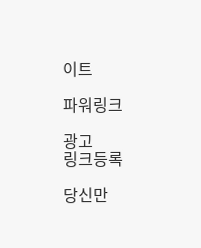이트

파워링크

광고
링크등록

당신만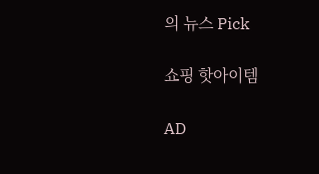의 뉴스 Pick

쇼핑 핫아이템

AD